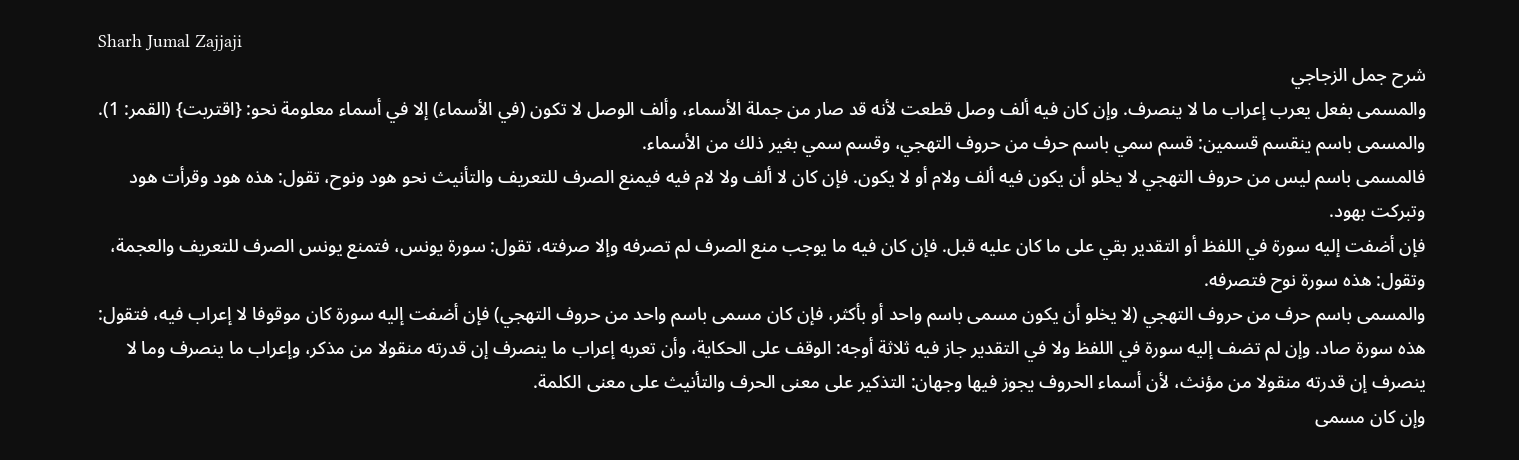Sharh Jumal Zajjaji
شرح جمل الزجاجي
والمسمى بفعل يعرب إعراب ما لا ينصرف. وإن كان فيه ألف وصل قطعت لأنه قد صار من جملة الأسماء، وألف الوصل لا تكون (في الأسماء) إلا في أسماء معلومة نحو: {اقتربت} (القمر: 1).
والمسمى باسم ينقسم قسمين: قسم سمي باسم حرف من حروف التهجي، وقسم سمي بغير ذلك من الأسماء.
فالمسمى باسم ليس من حروف التهجي لا يخلو أن يكون فيه ألف ولام أو لا يكون. فإن كان لا ألف ولا لام فيه فيمنع الصرف للتعريف والتأنيث نحو هود ونوح، تقول: هذه هود وقرأت هود وتبركت بهود.
فإن أضفت إليه سورة في اللفظ أو التقدير بقي على ما كان عليه قبل. فإن كان فيه ما يوجب منع الصرف لم تصرفه وإلا صرفته، تقول: سورة يونس، فتمنع يونس الصرف للتعريف والعجمة، وتقول: هذه سورة نوح فتصرفه.
والمسمى باسم حرف من حروف التهجي (لا يخلو أن يكون مسمى باسم واحد أو بأكثر، فإن كان مسمى باسم واحد من حروف التهجي) فإن أضفت إليه سورة كان موقوفا لا إعراب فيه، فتقول: هذه سورة صاد. وإن لم تضف إليه سورة في اللفظ ولا في التقدير جاز فيه ثلاثة أوجه: الوقف على الحكاية، وأن تعربه إعراب ما ينصرف إن قدرته منقولا من مذكر، وإعراب ما ينصرف وما لا ينصرف إن قدرته منقولا من مؤنث، لأن أسماء الحروف يجوز فيها وجهان: التذكير على معنى الحرف والتأنيث على معنى الكلمة.
وإن كان مسمى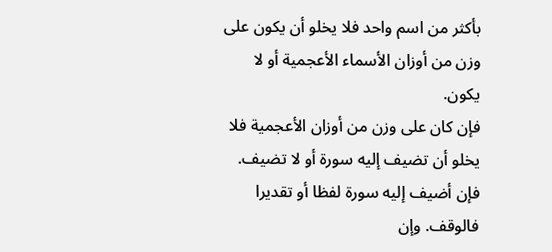بأكثر من اسم واحد فلا يخلو أن يكون على وزن من أوزان الأسماء الأعجمية أو لا يكون.
فإن كان على وزن من أوزان الأعجمية فلا يخلو أن تضيف إليه سورة أو لا تضيف. فإن أضيف إليه سورة لفظا أو تقديرا فالوقف. وإن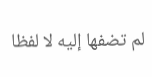لم تضفها إليه لا لفظا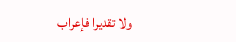ولا تقديرا فإعراب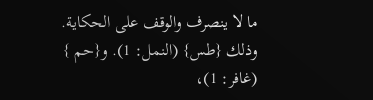ما لا ينصرف والوقف على الحكاية. وذلك {طس} (النمل: 1). و{حم } (غافر: 1)،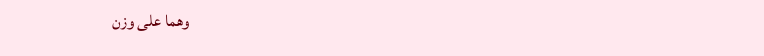وهما على وزن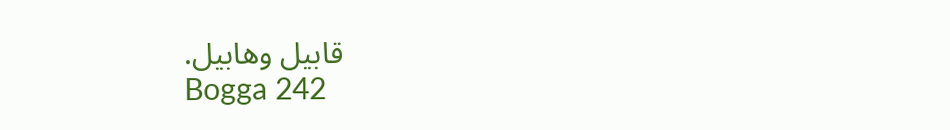قابيل وهابيل.
Bogga 242